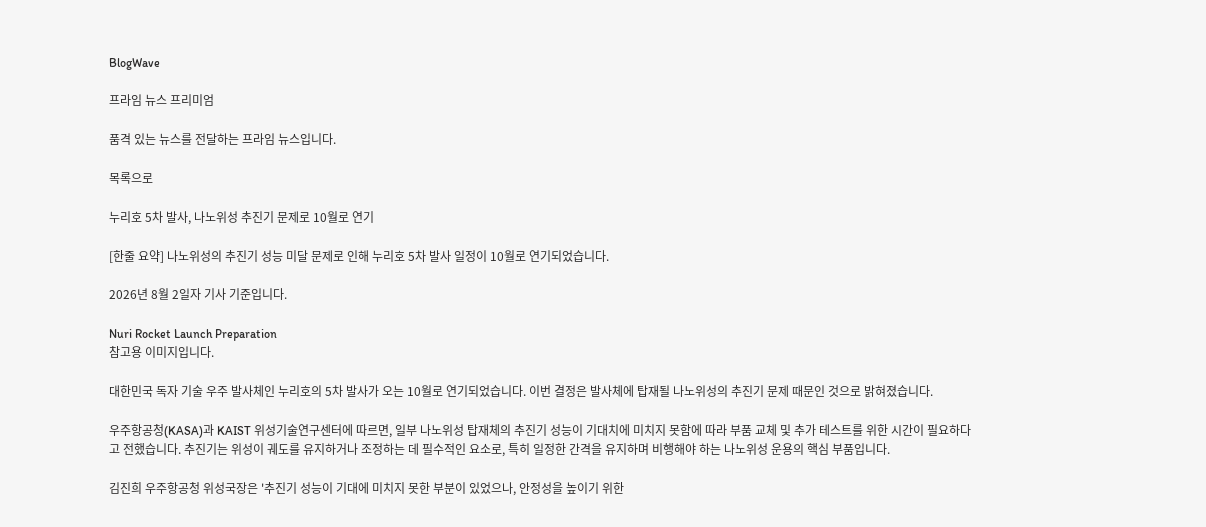BlogWave

프라임 뉴스 프리미엄

품격 있는 뉴스를 전달하는 프라임 뉴스입니다.

목록으로

누리호 5차 발사, 나노위성 추진기 문제로 10월로 연기

[한줄 요약] 나노위성의 추진기 성능 미달 문제로 인해 누리호 5차 발사 일정이 10월로 연기되었습니다.

2026년 8월 2일자 기사 기준입니다.

Nuri Rocket Launch Preparation
참고용 이미지입니다.

대한민국 독자 기술 우주 발사체인 누리호의 5차 발사가 오는 10월로 연기되었습니다. 이번 결정은 발사체에 탑재될 나노위성의 추진기 문제 때문인 것으로 밝혀졌습니다.

우주항공청(KASA)과 KAIST 위성기술연구센터에 따르면, 일부 나노위성 탑재체의 추진기 성능이 기대치에 미치지 못함에 따라 부품 교체 및 추가 테스트를 위한 시간이 필요하다고 전했습니다. 추진기는 위성이 궤도를 유지하거나 조정하는 데 필수적인 요소로, 특히 일정한 간격을 유지하며 비행해야 하는 나노위성 운용의 핵심 부품입니다.

김진희 우주항공청 위성국장은 '추진기 성능이 기대에 미치지 못한 부분이 있었으나, 안정성을 높이기 위한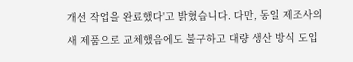개선 작업을 완료했다'고 밝혔습니다. 다만, 동일 제조사의 새 제품으로 교체했음에도 불구하고 대량 생산 방식 도입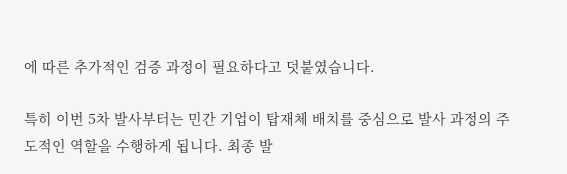에 따른 추가적인 검증 과정이 필요하다고 덧붙였습니다.

특히 이번 5차 발사부터는 민간 기업이 탑재체 배치를 중심으로 발사 과정의 주도적인 역할을 수행하게 됩니다. 최종 발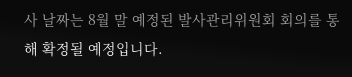사 날짜는 8월 말 예정된 발사관리위원회 회의를 통해 확정될 예정입니다.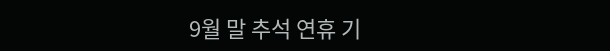9월 말 추석 연휴 기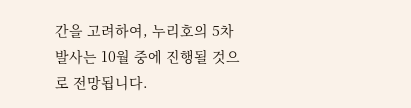간을 고려하여, 누리호의 5차 발사는 10월 중에 진행될 것으로 전망됩니다.